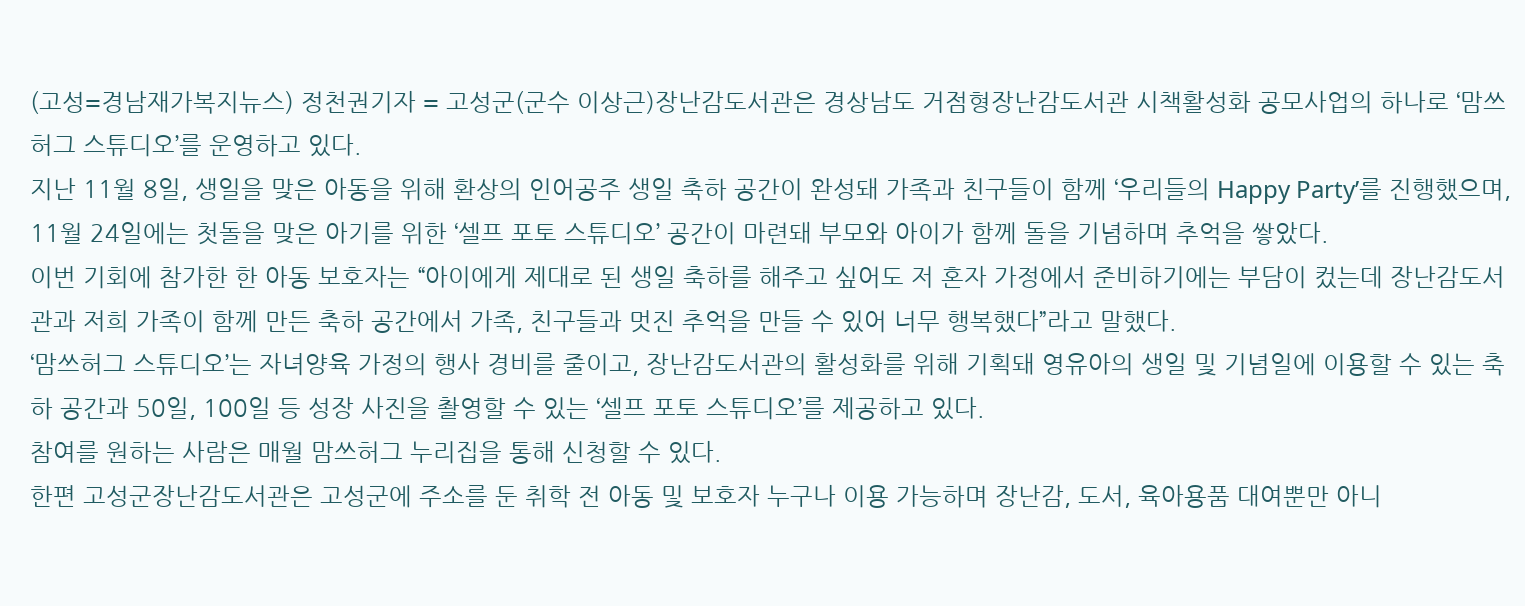(고성=경남재가복지뉴스) 정천권기자 = 고성군(군수 이상근)장난감도서관은 경상남도 거점형장난감도서관 시책활성화 공모사업의 하나로 ‘맘쓰허그 스튜디오’를 운영하고 있다.
지난 11월 8일, 생일을 맞은 아동을 위해 환상의 인어공주 생일 축하 공간이 완성돼 가족과 친구들이 함께 ‘우리들의 Happy Party’를 진행했으며, 11월 24일에는 첫돌을 맞은 아기를 위한 ‘셀프 포토 스튜디오’ 공간이 마련돼 부모와 아이가 함께 돌을 기념하며 추억을 쌓았다.
이번 기회에 참가한 한 아동 보호자는 “아이에게 제대로 된 생일 축하를 해주고 싶어도 저 혼자 가정에서 준비하기에는 부담이 컸는데 장난감도서관과 저희 가족이 함께 만든 축하 공간에서 가족, 친구들과 멋진 추억을 만들 수 있어 너무 행복했다”라고 말했다.
‘맘쓰허그 스튜디오’는 자녀양육 가정의 행사 경비를 줄이고, 장난감도서관의 활성화를 위해 기획돼 영유아의 생일 및 기념일에 이용할 수 있는 축하 공간과 50일, 100일 등 성장 사진을 촬영할 수 있는 ‘셀프 포토 스튜디오’를 제공하고 있다.
참여를 원하는 사람은 매월 맘쓰허그 누리집을 통해 신청할 수 있다.
한편 고성군장난감도서관은 고성군에 주소를 둔 취학 전 아동 및 보호자 누구나 이용 가능하며 장난감, 도서, 육아용품 대여뿐만 아니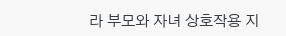라 부모와 자녀 상호작용 지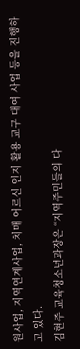원사업, 지역연계사업, 치매 어르신 인지 활용 교구 대여 사업 등을 진행하고 있다.
김현주 교육청소년과장은 “지역주민들의 다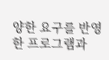양한 요구를 반영한 프로그램과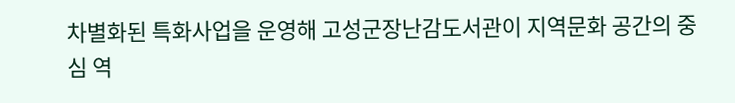차별화된 특화사업을 운영해 고성군장난감도서관이 지역문화 공간의 중심 역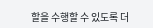할을 수행할 수 있도록 더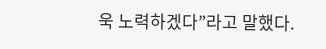욱 노력하겠다”라고 말했다.